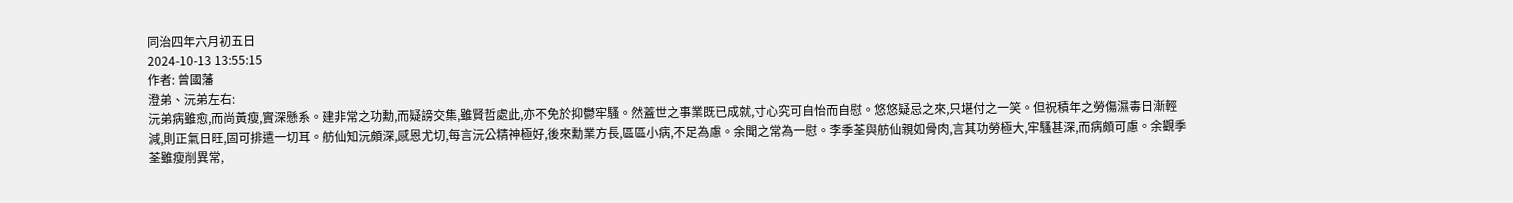同治四年六月初五日
2024-10-13 13:55:15
作者: 曾國藩
澄弟、沅弟左右:
沅弟病雖愈,而尚黃瘦,實深懸系。建非常之功勳,而疑謗交集,雖賢哲處此,亦不免於抑鬱牢騷。然蓋世之事業既已成就,寸心究可自怡而自慰。悠悠疑忌之來,只堪付之一笑。但祝積年之勞傷濕毒日漸輕減,則正氣日旺,固可排遣一切耳。舫仙知沅頗深,感恩尤切,每言沅公精神極好,後來勳業方長,區區小病,不足為慮。余聞之常為一慰。李季荃與舫仙親如骨肉,言其功勞極大,牢騷甚深,而病頗可慮。余觀季荃雖瘦削異常,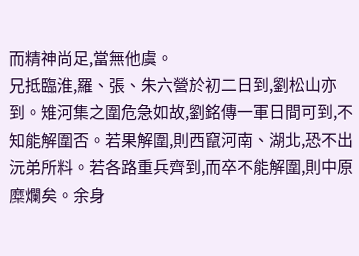而精神尚足,當無他虞。
兄抵臨淮,羅、張、朱六營於初二日到,劉松山亦到。雉河集之圍危急如故,劉銘傳一軍日間可到,不知能解圍否。若果解圍,則西竄河南、湖北,恐不出沅弟所料。若各路重兵齊到,而卒不能解圍,則中原糜爛矣。余身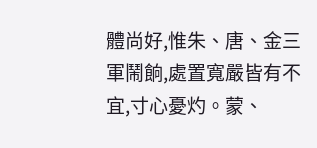體尚好,惟朱、唐、金三軍鬧餉,處置寬嚴皆有不宜,寸心憂灼。蒙、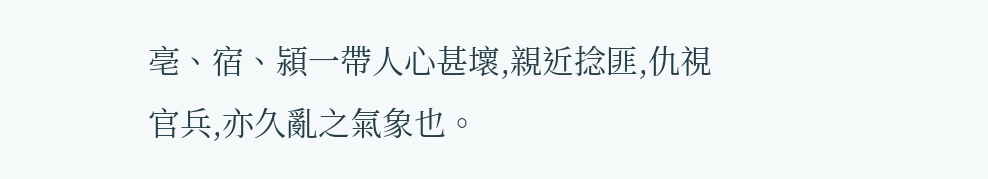亳、宿、潁一帶人心甚壞,親近捻匪,仇視官兵,亦久亂之氣象也。